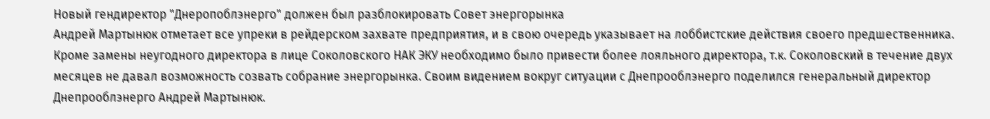Новый гендиректор "Днеропоблэнерго" должен был разблокировать Совет энергорынка
Андрей Мартынюк отметает все упреки в рейдерском захвате предприятия, и в свою очередь указывает на лоббистские действия своего предшественника. Кроме замены неугодного директора в лице Соколовского НАК ЭКУ необходимо было привести более лояльного директора, т.к. Соколовский в течение двух месяцев не давал возможность созвать собрание энергорынка. Своим видением вокруг ситуации с Днепрооблэнерго поделился генеральный директор Днепрооблэнерго Андрей Мартынюк.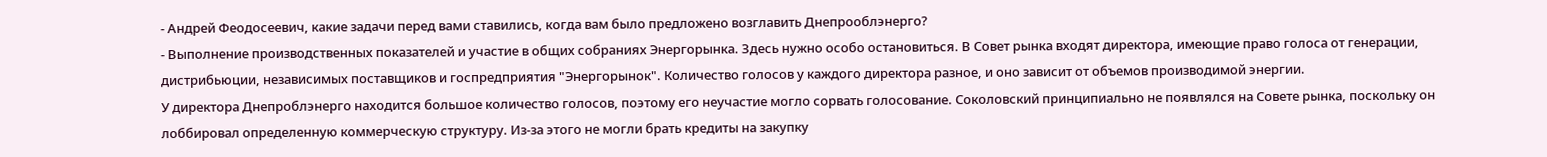- Андрей Феодосеевич, какие задачи перед вами ставились, когда вам было предложено возглавить Днепрооблэнерго?
- Выполнение производственных показателей и участие в общих собраниях Энергорынка. Здесь нужно особо остановиться. В Совет рынка входят директора, имеющие право голоса от генерации, дистрибьюции, независимых поставщиков и госпредприятия "Энергорынок". Количество голосов у каждого директора разное, и оно зависит от объемов производимой энергии.
У директора Днепроблэнерго находится большое количество голосов, поэтому его неучастие могло сорвать голосование. Соколовский принципиально не появлялся на Совете рынка, поскольку он лоббировал определенную коммерческую структуру. Из-за этого не могли брать кредиты на закупку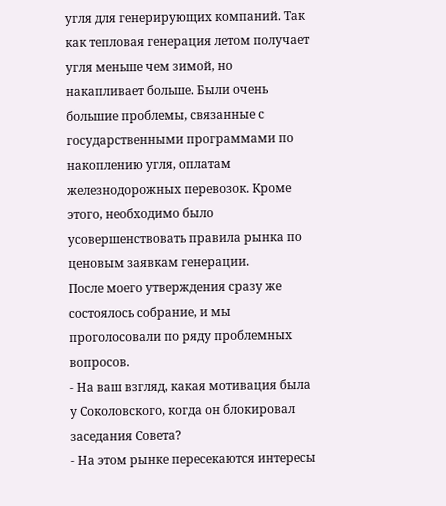угля для генерирующих компаний. Так как тепловая генерация летом получает угля меньше чем зимой, но накапливает больше. Были очень большие проблемы, связанные с государственными программами по накоплению угля, оплатам железнодорожных перевозок. Кроме этого, необходимо было усовершенствовать правила рынка по ценовым заявкам генерации.
После моего утверждения сразу же состоялось собрание, и мы проголосовали по ряду проблемных вопросов.
- На ваш взгляд, какая мотивация была у Соколовского, когда он блокировал заседания Совета?
- На этом рынке пересекаются интересы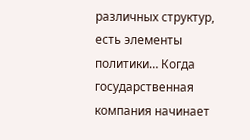различных структур, есть элементы политики… Когда государственная компания начинает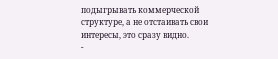подыгрывать коммерческой структуре, а не отстаивать свои интересы, это сразу видно.
-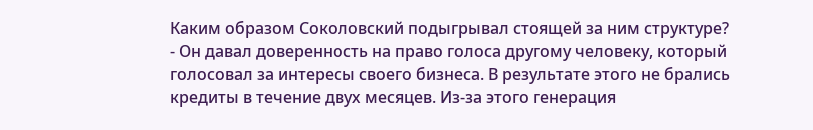Каким образом Соколовский подыгрывал стоящей за ним структуре?
- Он давал доверенность на право голоса другому человеку, который голосовал за интересы своего бизнеса. В результате этого не брались кредиты в течение двух месяцев. Из-за этого генерация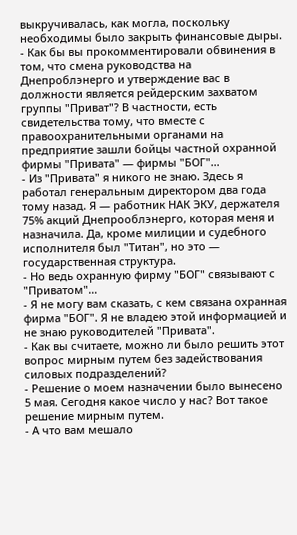выкручивалась, как могла, поскольку необходимы было закрыть финансовые дыры.
- Как бы вы прокомментировали обвинения в том, что смена руководства на Днепроблэнерго и утверждение вас в должности является рейдерским захватом группы "Приват"? В частности, есть свидетельства тому, что вместе с правоохранительными органами на предприятие зашли бойцы частной охранной фирмы "Привата" — фирмы "БОГ"…
- Из "Привата" я никого не знаю. Здесь я работал генеральным директором два года тому назад. Я — работник НАК ЭКУ, держателя 75% акций Днепрооблэнерго, которая меня и назначила. Да, кроме милиции и судебного исполнителя был "Титан", но это — государственная структура.
- Но ведь охранную фирму "БОГ" связывают с "Приватом"…
- Я не могу вам сказать, с кем связана охранная фирма "БОГ". Я не владею этой информацией и не знаю руководителей "Привата".
- Как вы считаете, можно ли было решить этот вопрос мирным путем без задействования силовых подразделений?
- Решение о моем назначении было вынесено 5 мая. Сегодня какое число у нас? Вот такое решение мирным путем.
- А что вам мешало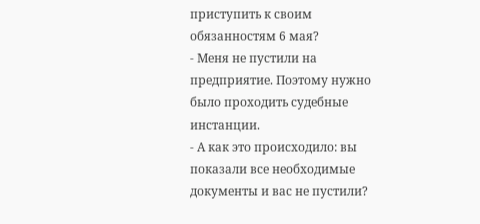приступить к своим обязанностям 6 мая?
- Меня не пустили на предприятие. Поэтому нужно было проходить судебные инстанции.
- А как это происходило: вы показали все необходимые документы и вас не пустили?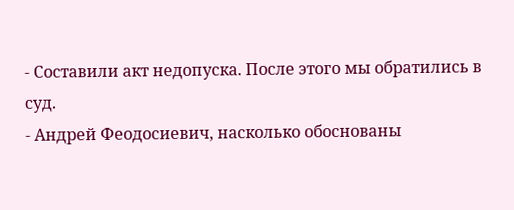- Составили акт недопуска. После этого мы обратились в суд.
- Андрей Феодосиевич, насколько обоснованы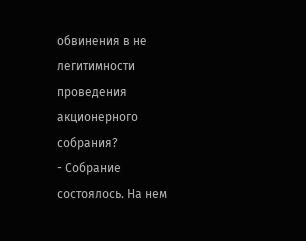обвинения в не легитимности проведения акционерного собрания?
- Собрание состоялось. На нем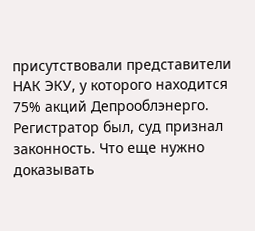присутствовали представители НАК ЭКУ, у которого находится 75% акций Депрооблэнерго. Регистратор был, суд признал законность. Что еще нужно доказывать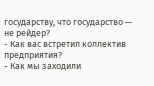государству, что государство — не рейдер?
- Как вас встретил коллектив предприятия?
- Как мы заходили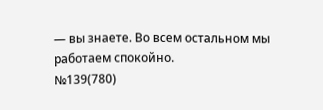— вы знаете. Во всем остальном мы работаем спокойно.
№139(780)